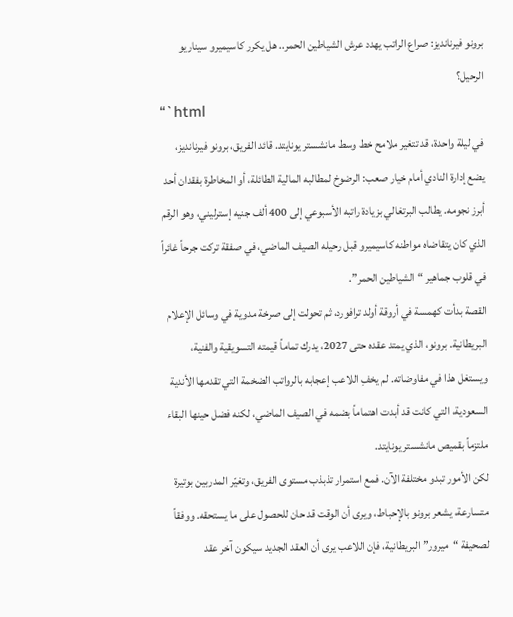برونو فيرنانديز: صراع الراتب يهدد عرش الشياطين الحمر.. هل يكرر كاسيميرو سيناريو الرحيل؟
“`html
في ليلة واحدة، قد تتغير ملامح خط وسط مانشستر يونايتد. قائد الفريق، برونو فيرنانديز، يضع إدارة النادي أمام خيار صعب: الرضوخ لمطالبه المالية الطائلة، أو المخاطرة بفقدان أحد أبرز نجومه. يطالب البرتغالي بزيادة راتبه الأسبوعي إلى 400 ألف جنيه إسترليني، وهو الرقم الذي كان يتقاضاه مواطنه كاسيميرو قبل رحيله الصيف الماضي، في صفقة تركت جرحاً غائراً في قلوب جماهير “الشياطين الحمر”.
القصة بدأت كهمسة في أروقة أولد ترافورد، ثم تحولت إلى صرخة مدوية في وسائل الإعلام البريطانية. برونو، الذي يمتد عقده حتى 2027، يدرك تماماً قيمته التسويقية والفنية، ويستغل هذا في مفاوضاته. لم يخفِ اللاعب إعجابه بالرواتب الضخمة التي تقدمها الأندية السعودية، التي كانت قد أبدت اهتماماً بضمه في الصيف الماضي، لكنه فضل حينها البقاء ملتزماً بقميص مانشستر يونايتد.
لكن الأمور تبدو مختلفة الآن. فمع استمرار تذبذب مستوى الفريق، وتغيّر المدربين بوتيرة متسارعة، يشعر برونو بالإحباط، ويرى أن الوقت قد حان للحصول على ما يستحقه. ووفقاً لصحيفة “ميرور” البريطانية، فإن اللاعب يرى أن العقد الجديد سيكون آخر عقد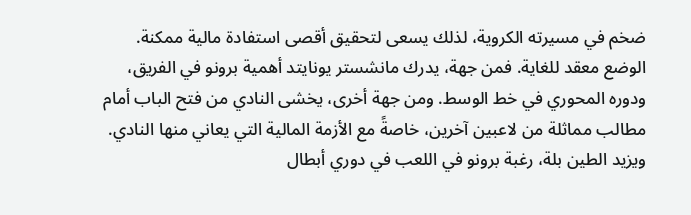ضخم في مسيرته الكروية، لذلك يسعى لتحقيق أقصى استفادة مالية ممكنة.
الوضع معقد للغاية. فمن جهة، يدرك مانشستر يونايتد أهمية برونو في الفريق، ودوره المحوري في خط الوسط. ومن جهة أخرى، يخشى النادي من فتح الباب أمام مطالب مماثلة من لاعبين آخرين، خاصةً مع الأزمة المالية التي يعاني منها النادي. ويزيد الطين بلة، رغبة برونو في اللعب في دوري أبطال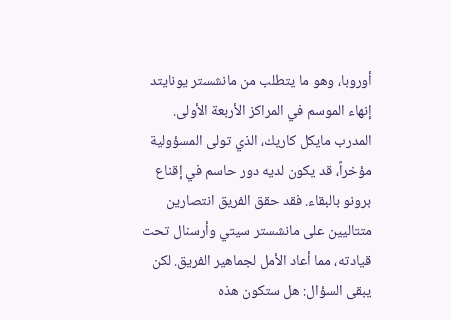أوروبا، وهو ما يتطلب من مانشستر يونايتد إنهاء الموسم في المراكز الأربعة الأولى.
المدرب مايكل كاريك، الذي تولى المسؤولية مؤخراً، قد يكون لديه دور حاسم في إقناع برونو بالبقاء. فقد حقق الفريق انتصارين متتاليين على مانشستر سيتي وأرسنال تحت قيادته، مما أعاد الأمل لجماهير الفريق. لكن يبقى السؤال: هل ستكون هذه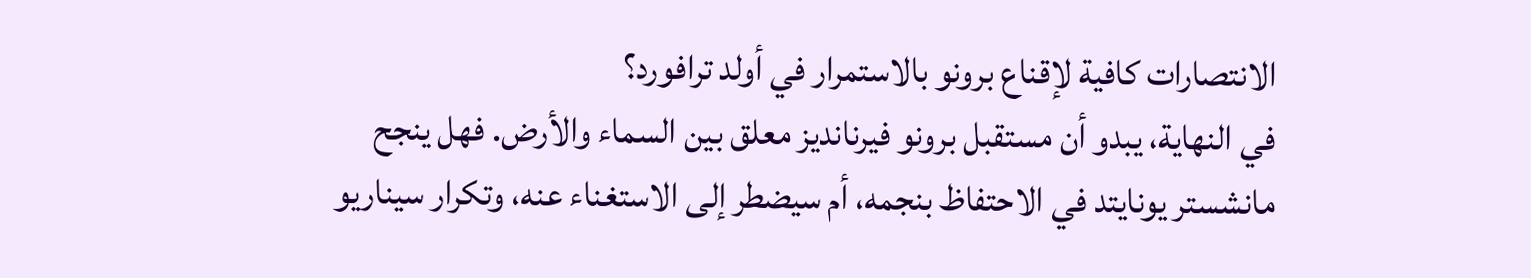الانتصارات كافية لإقناع برونو بالاستمرار في أولد ترافورد؟
في النهاية، يبدو أن مستقبل برونو فيرنانديز معلق بين السماء والأرض. فهل ينجح مانشستر يونايتد في الاحتفاظ بنجمه، أم سيضطر إلى الاستغناء عنه، وتكرار سيناريو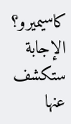كاسيميرو؟ الإجابة ستكشف عنها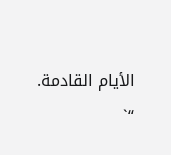الأيام القادمة.
“`